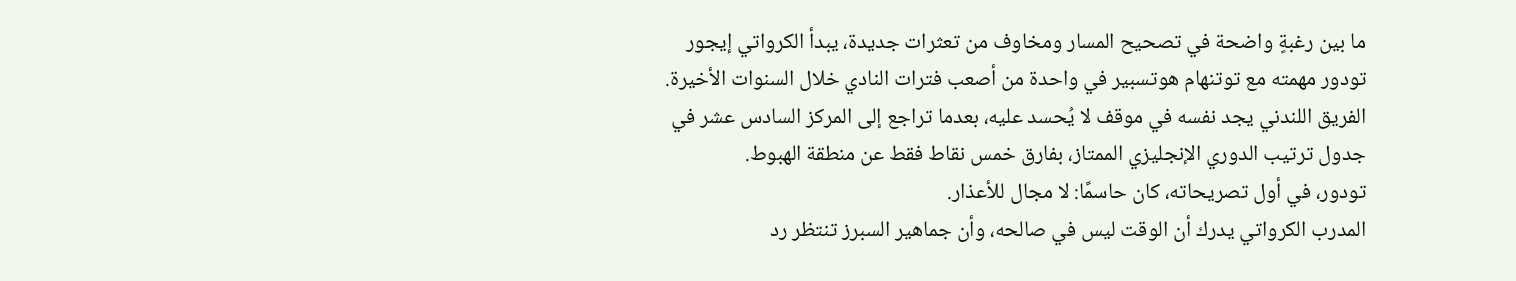ما بين رغبةٍ واضحة في تصحيح المسار ومخاوف من تعثرات جديدة، يبدأ الكرواتي إيجور تودور مهمته مع توتنهام هوتسبير في واحدة من أصعب فترات النادي خلال السنوات الأخيرة.
الفريق اللندني يجد نفسه في موقف لا يُحسد عليه، بعدما تراجع إلى المركز السادس عشر في جدول ترتيب الدوري الإنجليزي الممتاز، بفارق خمس نقاط فقط عن منطقة الهبوط.
تودور، في أول تصريحاته، كان حاسمًا: لا مجال للأعذار.
المدرب الكرواتي يدرك أن الوقت ليس في صالحه، وأن جماهير السبرز تنتظر رد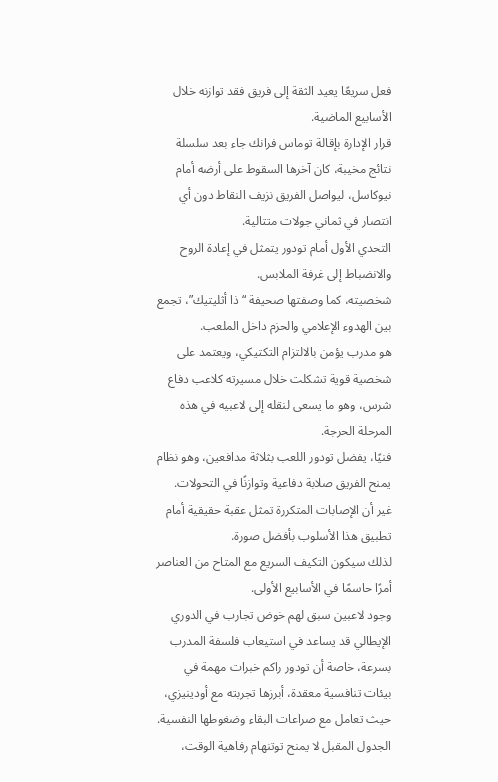فعل سريعًا يعيد الثقة إلى فريق فقد توازنه خلال الأسابيع الماضية.
قرار الإدارة بإقالة توماس فرانك جاء بعد سلسلة نتائج مخيبة، كان آخرها السقوط على أرضه أمام نيوكاسل، ليواصل الفريق نزيف النقاط دون أي انتصار في ثماني جولات متتالية.
التحدي الأول أمام تودور يتمثل في إعادة الروح والانضباط إلى غرفة الملابس.
شخصيته، كما وصفتها صحيفة “ذا أثليتيك”، تجمع بين الهدوء الإعلامي والحزم داخل الملعب.
هو مدرب يؤمن بالالتزام التكتيكي، ويعتمد على شخصية قوية تشكلت خلال مسيرته كلاعب دفاع شرس، وهو ما يسعى لنقله إلى لاعبيه في هذه المرحلة الحرجة.
فنيًا، يفضل تودور اللعب بثلاثة مدافعين، وهو نظام يمنح الفريق صلابة دفاعية وتوازنًا في التحولات.
غير أن الإصابات المتكررة تمثل عقبة حقيقية أمام تطبيق هذا الأسلوب بأفضل صورة.
لذلك سيكون التكيف السريع مع المتاح من العناصر أمرًا حاسمًا في الأسابيع الأولى.
وجود لاعبين سبق لهم خوض تجارب في الدوري الإيطالي قد يساعد في استيعاب فلسفة المدرب بسرعة، خاصة أن تودور راكم خبرات مهمة في بيئات تنافسية معقدة، أبرزها تجربته مع أودينيزي، حيث تعامل مع صراعات البقاء وضغوطها النفسية.
الجدول المقبل لا يمنح توتنهام رفاهية الوقت،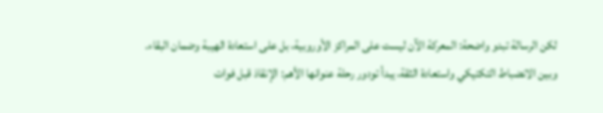لكن الرسالة تبدو واضحة: المعركة الآن ليست على المراكز الأوروبية، بل على استعادة الهيبة وضمان البقاء.
وبين الانضباط التكتيكي واستعادة الثقة، يبدأ تودور رحلة عنوانها الأهم: الإنقاذ قبل فوات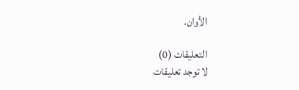الأوان.

التعليقات (0)
لا توجد تعليقات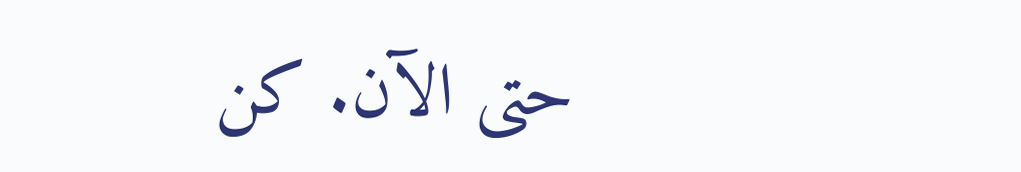حتى الآن. كن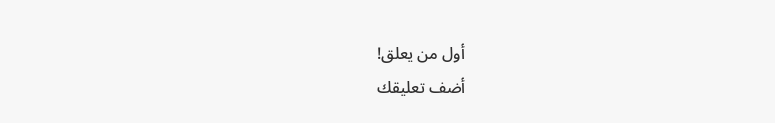أول من يعلق!
أضف تعليقك